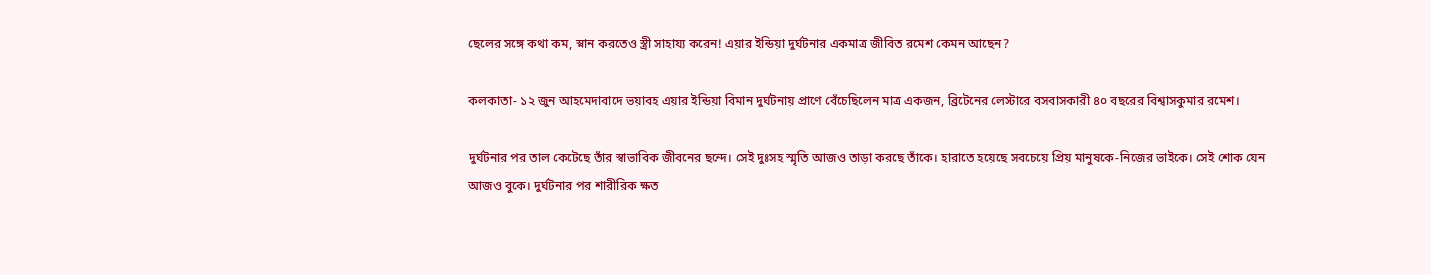ছেলের সঙ্গে কথা কম, স্নান করতেও স্ত্রী সাহায্য করেন! এয়ার ইন্ডিয়া দুর্ঘটনার একমাত্র জীবিত রমেশ কেমন আছেন?

কলকাতা- ১২ জুন আহমেদাবাদে ভয়াবহ এয়ার ইন্ডিয়া বিমান দুর্ঘটনায় প্রাণে বেঁচেছিলেন মাত্র একজন, ব্রিটেনের লেস্টারে বসবাসকারী ৪০ বছরের বিশ্বাসকুমার রমেশ।

দুর্ঘটনার পর তাল কেটেছে তাঁর স্বাভাবিক জীবনের ছন্দে। সেই দুঃসহ স্মৃতি আজও তাড়া করছে তাঁকে। হারাতে হয়েছে সবচেয়ে প্রিয় মানুষকে-নিজের ভাইকে। সেই শোক যেন আজও বুকে। দুর্ঘটনার পর শারীরিক ক্ষত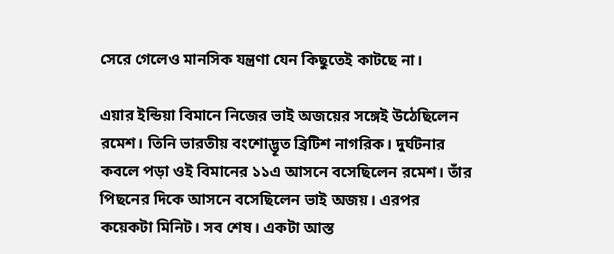সেরে গেলেও মানসিক যন্ত্রণা যেন কিছুতেই কাটছে না।

এয়ার ইন্ডিয়া বিমানে নিজের ভাই অজয়ের সঙ্গেই উঠেছিলেন রমেশ। তিনি ভারতীয় বংশোদ্ভূত ব্রিটিশ নাগরিক। দুর্ঘটনার কবলে পড়া ওই বিমানের ১১এ আসনে বসেছিলেন রমেশ। তাঁর পিছনের দিকে আসনে বসেছিলেন ভাই অজয়। এরপর কয়েকটা মিনিট। সব শেষ। একটা আস্ত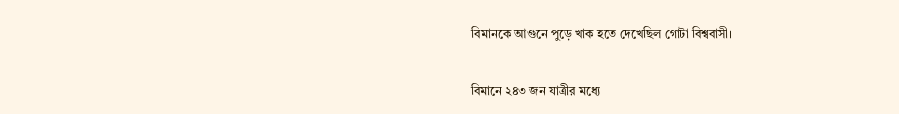বিমানকে আগুনে পুড়ে খাক হতে দেখেছিল গোটা বিশ্ববাসী।

বিমানে ২৪৩ জন যাত্রীর মধ্যে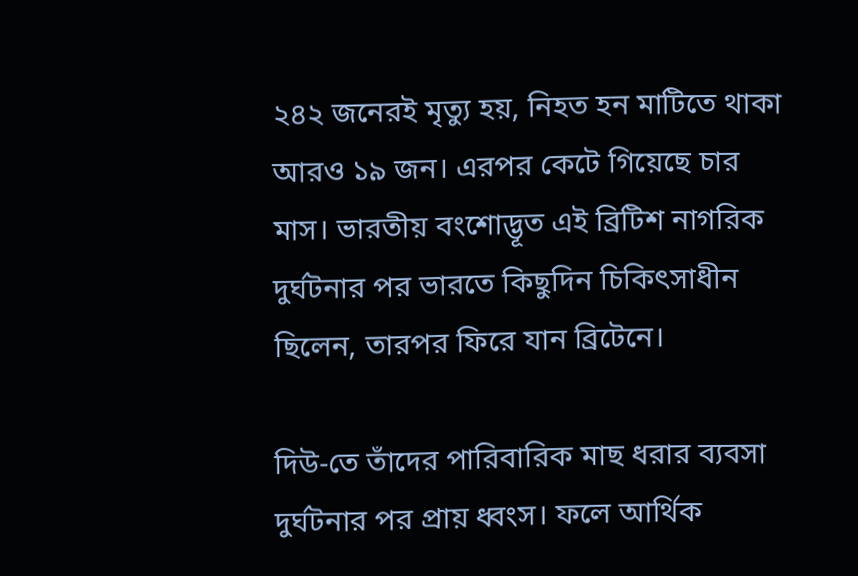২৪২ জনেরই মৃত্যু হয়, নিহত হন মাটিতে থাকা আরও ১৯ জন। এরপর কেটে গিয়েছে চার মাস। ভারতীয় বংশোদ্ভূত এই ব্রিটিশ নাগরিক দুর্ঘটনার পর ভারতে কিছুদিন চিকিৎসাধীন ছিলেন, তারপর ফিরে যান ব্রিটেনে।

দিউ-তে তাঁদের পারিবারিক মাছ ধরার ব্যবসা দুর্ঘটনার পর প্রায় ধ্বংস। ফলে আর্থিক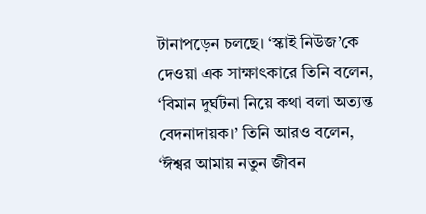টানাপড়েন চলছে। ‘স্কাই নিউজ’কে দেওয়া এক সাক্ষাৎকারে তিনি বলেন, ‘বিমান দুর্ঘটনা নিয়ে কথা বলা অত্যন্ত বেদনাদায়ক।’ তিনি আরও বলেন, ‘ঈশ্বর আমায় নতুন জীবন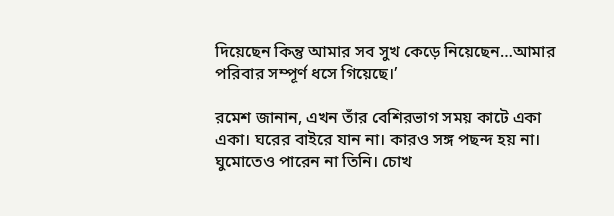দিয়েছেন কিন্তু আমার সব সুখ কেড়ে নিয়েছেন…আমার পরিবার সম্পূর্ণ ধসে গিয়েছে।’

রমেশ জানান, এখন তাঁর বেশিরভাগ সময় কাটে একা একা। ঘরের বাইরে যান না। কারও সঙ্গ পছন্দ হয় না। ঘুমোতেও পারেন না তিনি। চোখ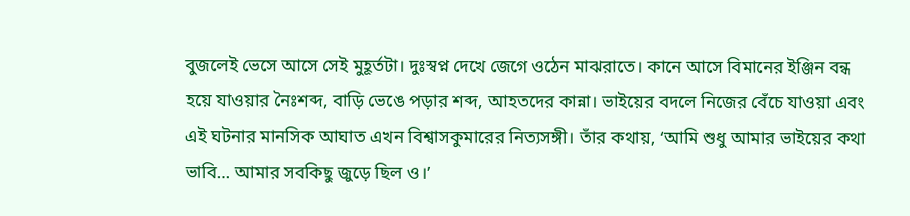বুজলেই ভেসে আসে সেই মুহূর্তটা। দুঃস্বপ্ন দেখে জেগে ওঠেন মাঝরাতে। কানে আসে বিমানের ইঞ্জিন বন্ধ হয়ে যাওয়ার নৈঃশব্দ, বাড়ি ভেঙে পড়ার শব্দ, আহতদের কান্না। ভাইয়ের বদলে নিজের বেঁচে যাওয়া এবং এই ঘটনার মানসিক আঘাত এখন বিশ্বাসকুমারের নিত্যসঙ্গী। তাঁর কথায়, ‘আমি শুধু আমার ভাইয়ের কথা ভাবি… আমার সবকিছু জুড়ে ছিল ও।’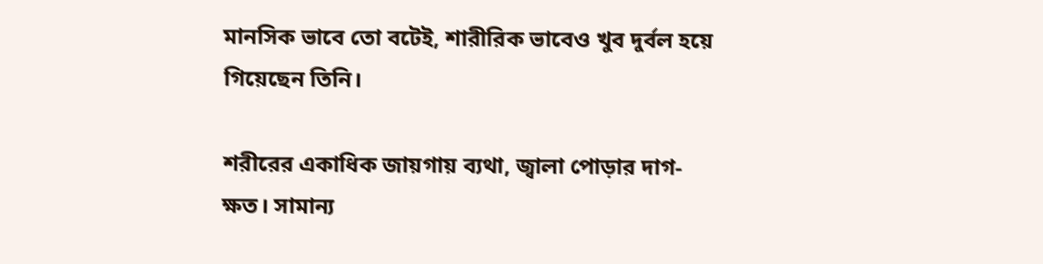মানসিক ভাবে তো বটেই, শারীরিক ভাবেও খুব দুর্বল হয়ে গিয়েছেন তিনি।

শরীরের একাধিক জায়গায় ব্যথা, জ্বালা পোড়ার দাগ-ক্ষত। সামান্য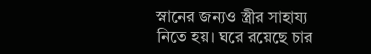স্নানের জন্যও স্ত্রীর সাহায্য নিতে হয়। ঘরে রয়েছে চার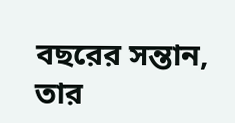বছরের সন্তান, তার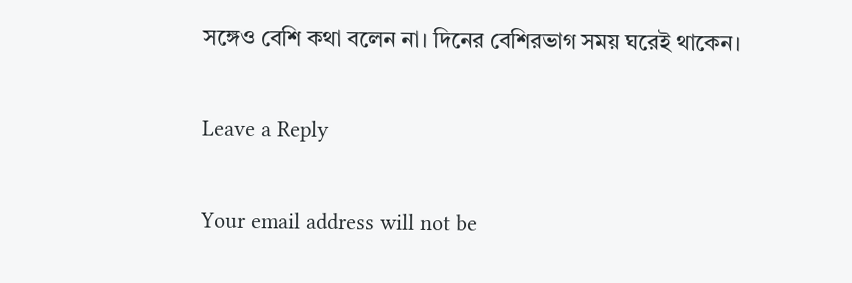সঙ্গেও বেশি কথা বলেন না। দিনের বেশিরভাগ সময় ঘরেই থাকেন।

Leave a Reply

Your email address will not be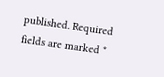published. Required fields are marked *